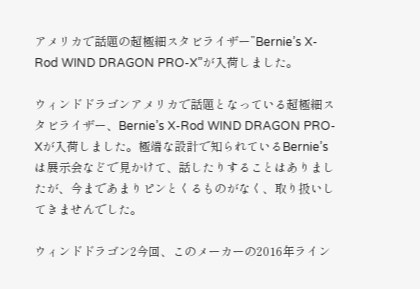アメリカで話題の超極細スタビライザー”Bernie’s X-Rod WIND DRAGON PRO-X”が入荷しました。

ウィンドドラゴンアメリカで話題となっている超極細スタビライザー、Bernie’s X-Rod WIND DRAGON PRO-Xが入荷しました。極端な設計で知られているBernie’sは展示会などで見かけて、話したりすることはありましたが、今まであまりピンとくるものがなく、取り扱いしてきませんでした。

ウィンドドラゴン2今回、このメーカーの2016年ライン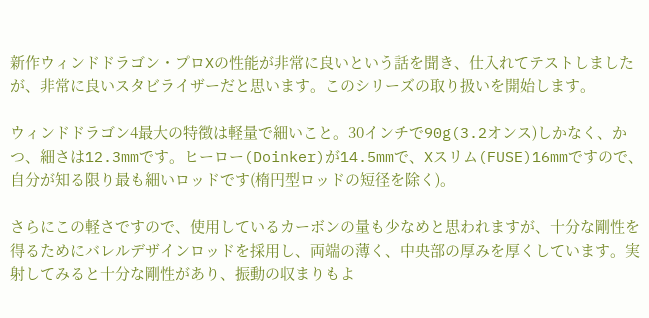新作ウィンドドラゴン・プロXの性能が非常に良いという話を聞き、仕入れてテストしましたが、非常に良いスタビライザーだと思います。このシリーズの取り扱いを開始します。

ウィンドドラゴン4最大の特徴は軽量で細いこと。30インチで90g(3.2オンス)しかなく、かつ、細さは12.3mmです。ヒーロー(Doinker)が14.5mmで、Xスリム(FUSE)16mmですので、自分が知る限り最も細いロッドです(楕円型ロッドの短径を除く)。

さらにこの軽さですので、使用しているカーボンの量も少なめと思われますが、十分な剛性を得るためにバレルデザインロッドを採用し、両端の薄く、中央部の厚みを厚くしています。実射してみると十分な剛性があり、振動の収まりもよ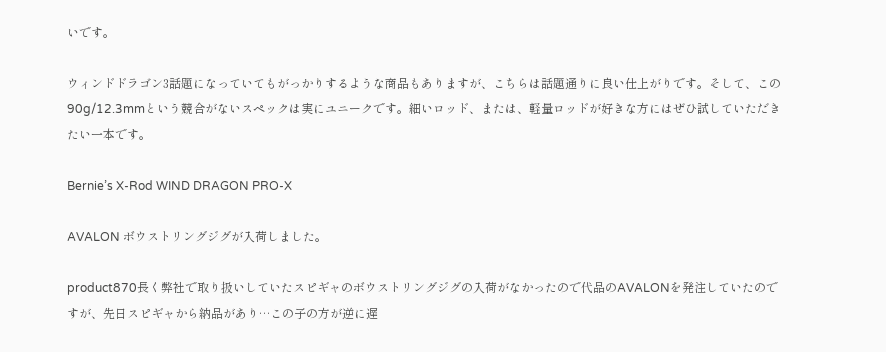いです。

ウィンドドラゴン3話題になっていてもがっかりするような商品もありますが、こちらは話題通りに良い仕上がりです。そして、この90g/12.3mmという競合がないスペックは実にユニークです。細いロッド、または、軽量ロッドが好きな方にはぜひ試していただきたい一本です。

Bernie’s X-Rod WIND DRAGON PRO-X

AVALON ボウストリングジグが入荷しました。

product870長く弊社で取り扱いしていたスピギャのボウストリングジグの入荷がなかったので代品のAVALONを発注していたのですが、先日スピギャから納品があり…この子の方が逆に遅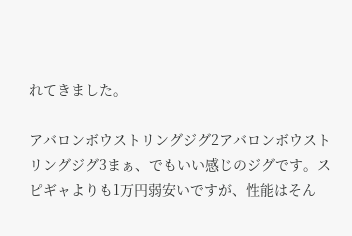れてきました。

アバロンボウストリングジグ2アバロンボウストリングジグ3まぁ、でもいい感じのジグです。スピギャよりも1万円弱安いですが、性能はそん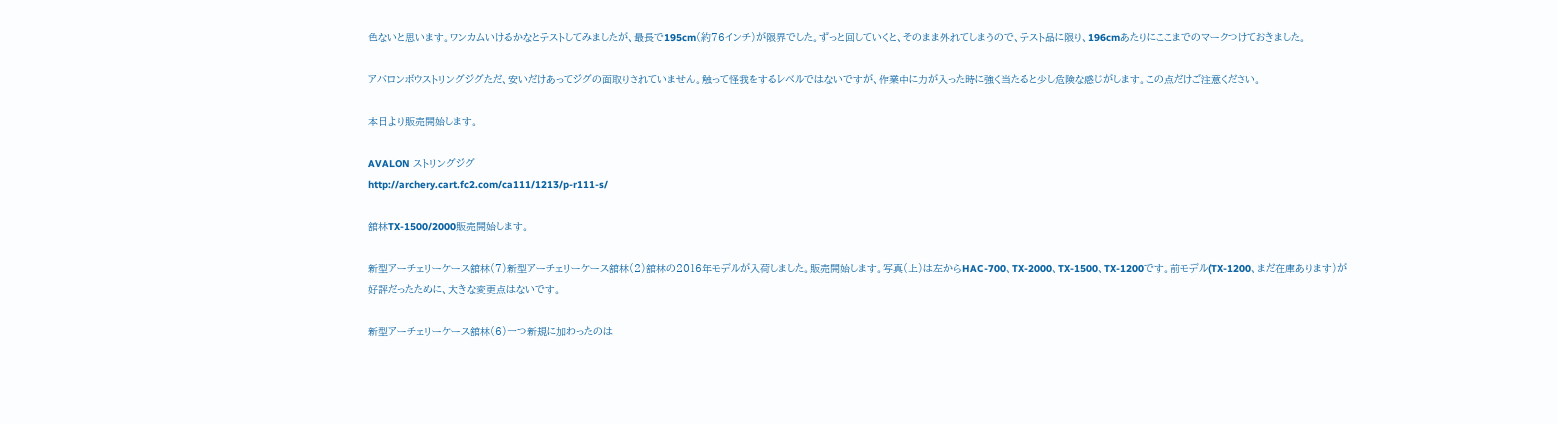色ないと思います。ワンカムいけるかなとテストしてみましたが、最長で195cm(約76インチ)が限界でした。ずっと回していくと、そのまま外れてしまうので、テスト品に限り、196cmあたりにここまでのマークつけておきました。

アバロンボウストリングジグただ、安いだけあってジグの面取りされていません。触って怪我をするレベルではないですが、作業中に力が入った時に強く当たると少し危険な感じがします。この点だけご注意ください。

本日より販売開始します。

AVALON ストリングジグ
http://archery.cart.fc2.com/ca111/1213/p-r111-s/

舘林TX-1500/2000販売開始します。

新型アーチェリーケース舘林(7)新型アーチェリーケース舘林(2)舘林の2016年モデルが入荷しました。販売開始します。写真(上)は左からHAC-700、TX-2000、TX-1500、TX-1200です。前モデル(TX-1200、まだ在庫あります)が好評だったために、大きな変更点はないです。

新型アーチェリーケース舘林(6)一つ新規に加わったのは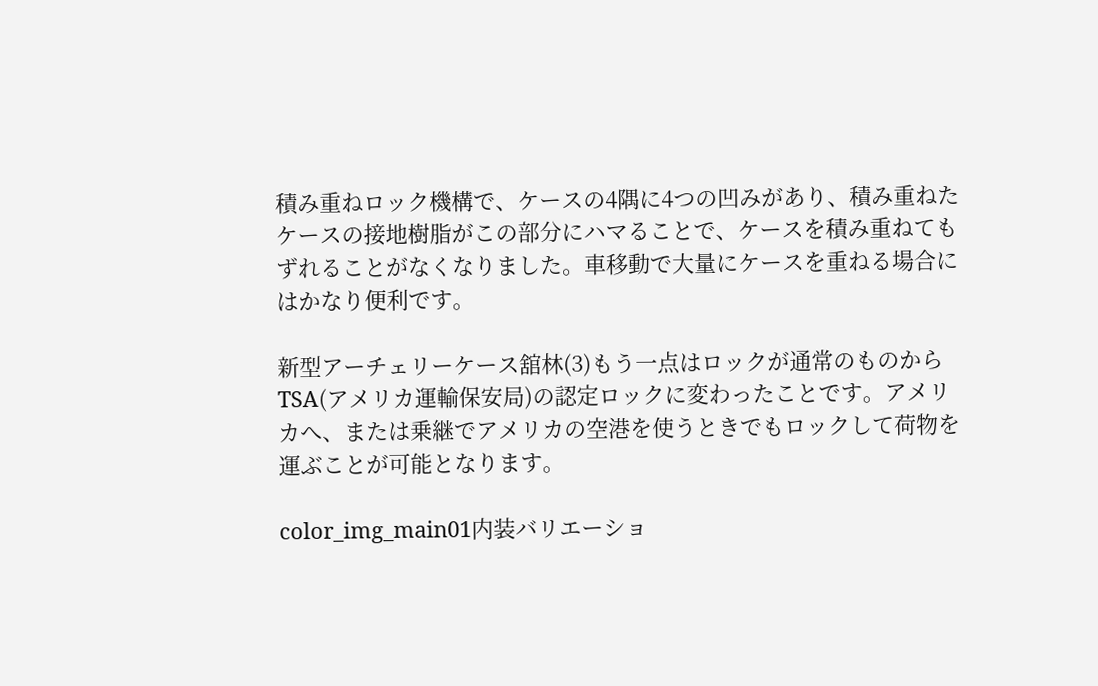積み重ねロック機構で、ケースの4隅に4つの凹みがあり、積み重ねたケースの接地樹脂がこの部分にハマることで、ケースを積み重ねてもずれることがなくなりました。車移動で大量にケースを重ねる場合にはかなり便利です。

新型アーチェリーケース舘林(3)もう一点はロックが通常のものからTSA(アメリカ運輸保安局)の認定ロックに変わったことです。アメリカへ、または乗継でアメリカの空港を使うときでもロックして荷物を運ぶことが可能となります。

color_img_main01内装バリエーショ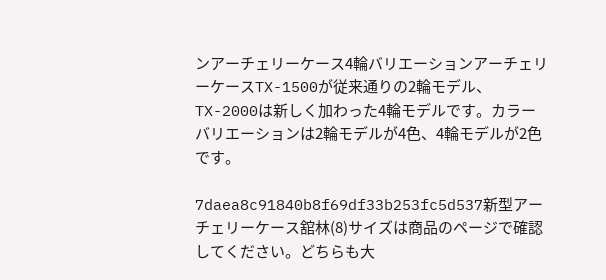ンアーチェリーケース4輪バリエーションアーチェリーケースTX-1500が従来通りの2輪モデル、TX-2000は新しく加わった4輪モデルです。カラーバリエーションは2輪モデルが4色、4輪モデルが2色です。

7daea8c91840b8f69df33b253fc5d537新型アーチェリーケース舘林(8)サイズは商品のページで確認してください。どちらも大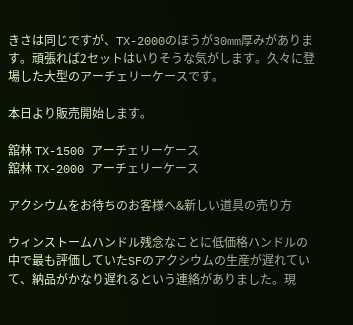きさは同じですが、TX-2000のほうが30mm厚みがあります。頑張れば2セットはいりそうな気がします。久々に登場した大型のアーチェリーケースです。

本日より販売開始します。

舘林 TX-1500 アーチェリーケース
舘林 TX-2000 アーチェリーケース

アクシウムをお待ちのお客様へ&新しい道具の売り方

ウィンストームハンドル残念なことに低価格ハンドルの中で最も評価していたSFのアクシウムの生産が遅れていて、納品がかなり遅れるという連絡がありました。現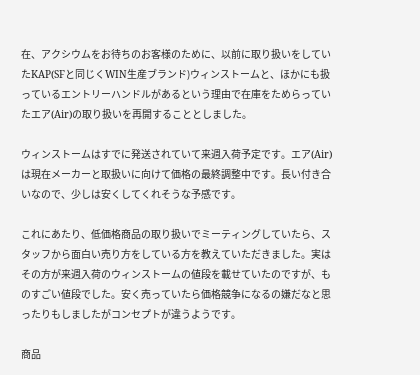在、アクシウムをお待ちのお客様のために、以前に取り扱いをしていたKAP(SFと同じくWIN生産ブランド)ウィンストームと、ほかにも扱っているエントリーハンドルがあるという理由で在庫をためらっていたエア(Air)の取り扱いを再開することとしました。

ウィンストームはすでに発送されていて来週入荷予定です。エア(Air)は現在メーカーと取扱いに向けて価格の最終調整中です。長い付き合いなので、少しは安くしてくれそうな予感です。

これにあたり、低価格商品の取り扱いでミーティングしていたら、スタッフから面白い売り方をしている方を教えていただきました。実はその方が来週入荷のウィンストームの値段を載せていたのですが、ものすごい値段でした。安く売っていたら価格競争になるの嫌だなと思ったりもしましたがコンセプトが違うようです。

商品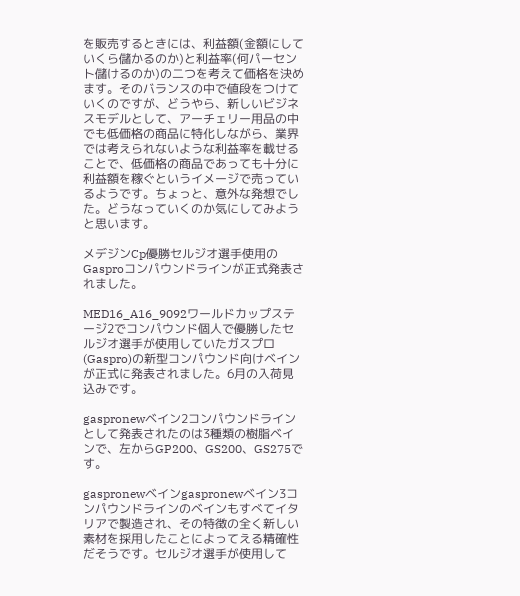を販売するときには、利益額(金額にしていくら儲かるのか)と利益率(何パーセント儲けるのか)の二つを考えて価格を決めます。そのバランスの中で値段をつけていくのですが、どうやら、新しいビジネスモデルとして、アーチェリー用品の中でも低価格の商品に特化しながら、業界では考えられないような利益率を載せることで、低価格の商品であっても十分に利益額を稼ぐというイメージで売っているようです。ちょっと、意外な発想でした。どうなっていくのか気にしてみようと思います。

メデジンCp優勝セルジオ選手使用のGasproコンパウンドラインが正式発表されました。

MED16_A16_9092ワールドカップステージ2でコンパウンド個人で優勝したセルジオ選手が使用していたガスプロ(Gaspro)の新型コンパウンド向けベインが正式に発表されました。6月の入荷見込みです。

gaspronewベイン2コンパウンドラインとして発表されたのは3種類の樹脂ベインで、左からGP200、GS200、GS275です。

gaspronewベインgaspronewベイン3コンパウンドラインのベインもすべてイタリアで製造され、その特徴の全く新しい素材を採用したことによってえる精確性だそうです。セルジオ選手が使用して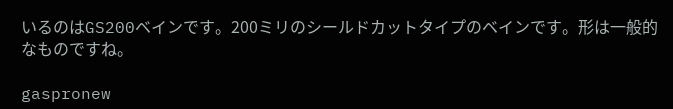いるのはGS200ベインです。200ミリのシールドカットタイプのベインです。形は一般的なものですね。

gaspronew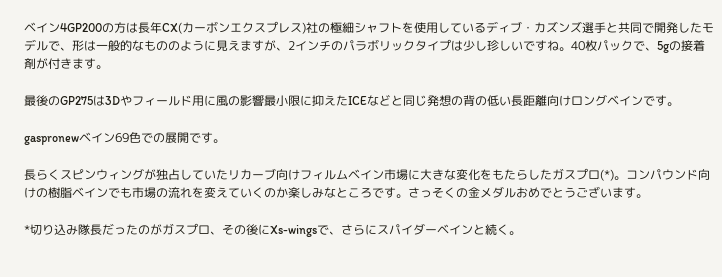ベイン4GP200の方は長年CX(カーボンエクスプレス)社の極細シャフトを使用しているディブ・カズンズ選手と共同で開発したモデルで、形は一般的なもののように見えますが、2インチのパラボリックタイプは少し珍しいですね。40枚パックで、5gの接着剤が付きます。

最後のGP275は3Dやフィールド用に風の影響最小限に抑えたICEなどと同じ発想の背の低い長距離向けロングベインです。

gaspronewベイン69色での展開です。

長らくスピンウィングが独占していたリカーブ向けフィルムベイン市場に大きな変化をもたらしたガスプロ(*)。コンパウンド向けの樹脂ベインでも市場の流れを変えていくのか楽しみなところです。さっそくの金メダルおめでとうございます。

*切り込み隊長だったのがガスプロ、その後にXs-wingsで、さらにスパイダーベインと続く。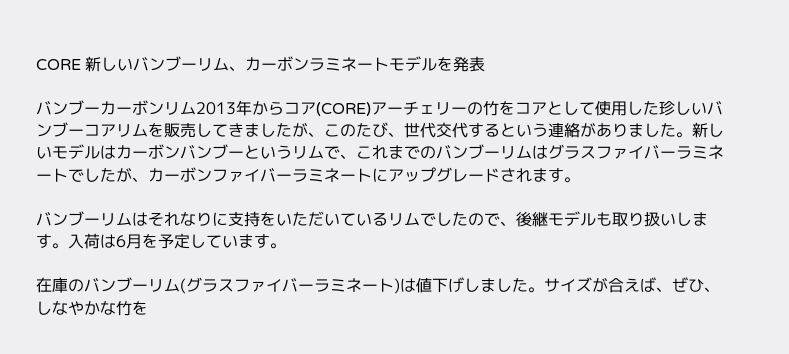CORE 新しいバンブーリム、カーボンラミネートモデルを発表

バンブーカーボンリム2013年からコア(CORE)アーチェリーの竹をコアとして使用した珍しいバンブーコアリムを販売してきましたが、このたび、世代交代するという連絡がありました。新しいモデルはカーボンバンブーというリムで、これまでのバンブーリムはグラスファイバーラミネートでしたが、カーボンファイバーラミネートにアップグレードされます。

バンブーリムはそれなりに支持をいただいているリムでしたので、後継モデルも取り扱いします。入荷は6月を予定しています。

在庫のバンブーリム(グラスファイバーラミネート)は値下げしました。サイズが合えば、ぜひ、しなやかな竹を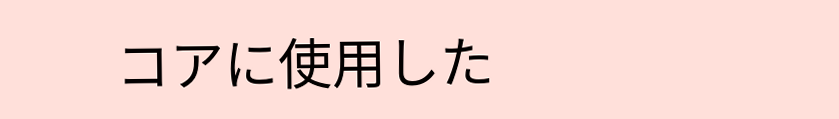コアに使用した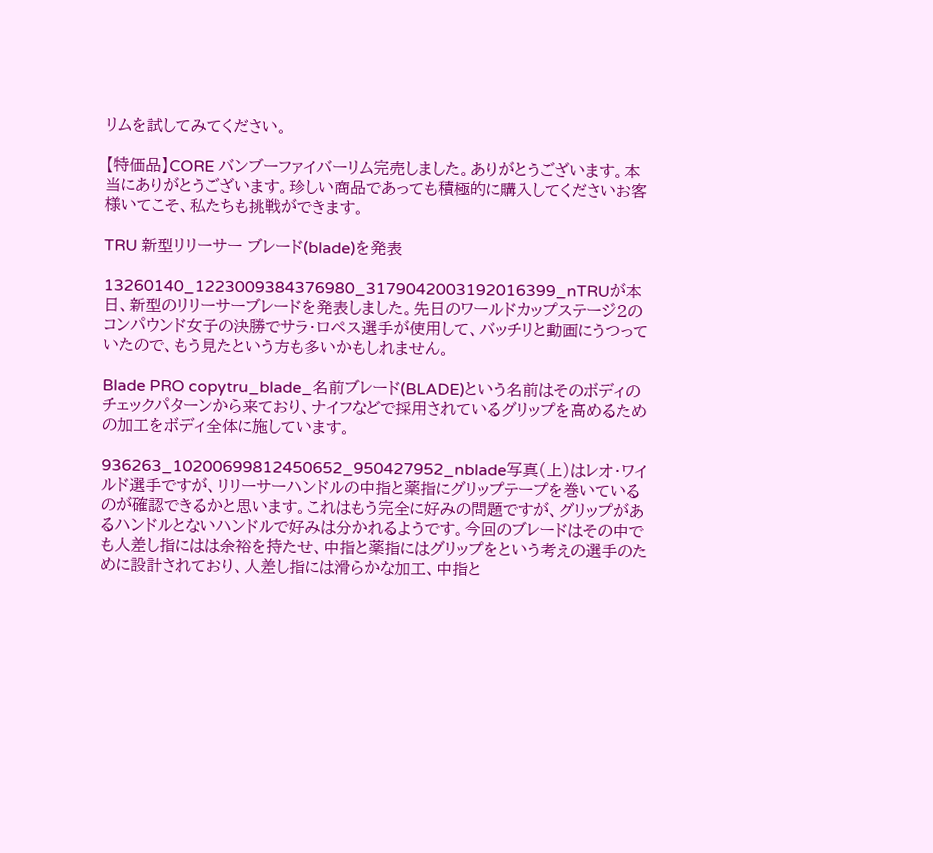リムを試してみてください。

【特価品】CORE バンブーファイバーリム完売しました。ありがとうございます。本当にありがとうございます。珍しい商品であっても積極的に購入してくださいお客様いてこそ、私たちも挑戦ができます。

TRU 新型リリーサー ブレード(blade)を発表

13260140_1223009384376980_3179042003192016399_nTRUが本日、新型のリリーサーブレードを発表しました。先日のワールドカップステージ2のコンパウンド女子の決勝でサラ・ロペス選手が使用して、バッチリと動画にうつっていたので、もう見たという方も多いかもしれません。

Blade PRO copytru_blade_名前ブレード(BLADE)という名前はそのボディのチェックパターンから来ており、ナイフなどで採用されているグリップを高めるための加工をボディ全体に施しています。

936263_10200699812450652_950427952_nblade写真(上)はレオ・ワイルド選手ですが、リリーサーハンドルの中指と薬指にグリップテープを巻いているのが確認できるかと思います。これはもう完全に好みの問題ですが、グリップがあるハンドルとないハンドルで好みは分かれるようです。今回のブレードはその中でも人差し指にはは余裕を持たせ、中指と薬指にはグリップをという考えの選手のために設計されており、人差し指には滑らかな加工、中指と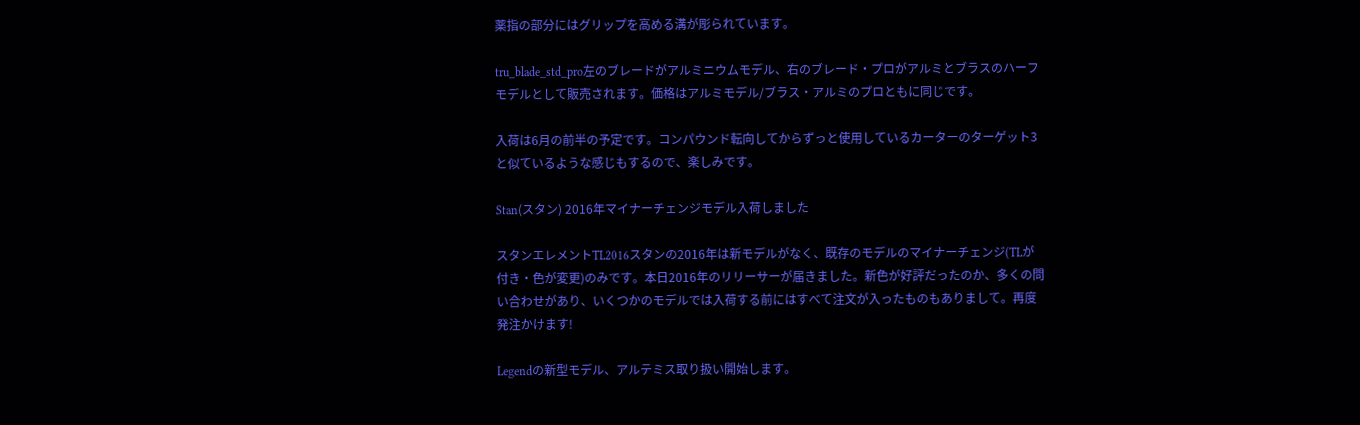薬指の部分にはグリップを高める溝が彫られています。

tru_blade_std_pro左のブレードがアルミニウムモデル、右のブレード・プロがアルミとブラスのハーフモデルとして販売されます。価格はアルミモデル/ブラス・アルミのプロともに同じです。

入荷は6月の前半の予定です。コンパウンド転向してからずっと使用しているカーターのターゲット3と似ているような感じもするので、楽しみです。

Stan(スタン) 2016年マイナーチェンジモデル入荷しました

スタンエレメントTL2016スタンの2016年は新モデルがなく、既存のモデルのマイナーチェンジ(TLが付き・色が変更)のみです。本日2016年のリリーサーが届きました。新色が好評だったのか、多くの問い合わせがあり、いくつかのモデルでは入荷する前にはすべて注文が入ったものもありまして。再度発注かけます!

Legendの新型モデル、アルテミス取り扱い開始します。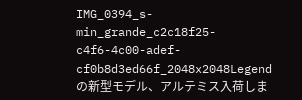IMG_0394_s-min_grande_c2c18f25-c4f6-4c00-adef-cf0b8d3ed66f_2048x2048Legendの新型モデル、アルテミス入荷しま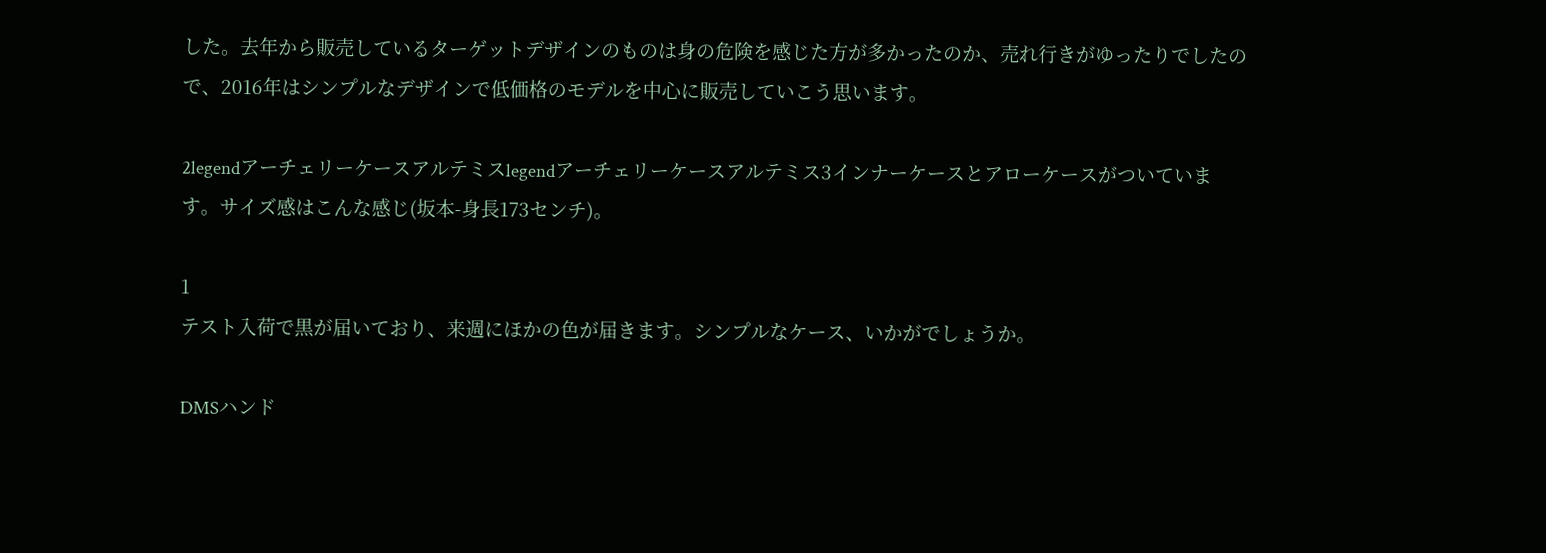した。去年から販売しているターゲットデザインのものは身の危険を感じた方が多かったのか、売れ行きがゆったりでしたので、2016年はシンプルなデザインで低価格のモデルを中心に販売していこう思います。

2legendアーチェリーケースアルテミスlegendアーチェリーケースアルテミス3インナーケースとアローケースがついています。サイズ感はこんな感じ(坂本-身長173センチ)。

1
テスト入荷で黒が届いており、来週にほかの色が届きます。シンプルなケース、いかがでしょうか。

DMSハンド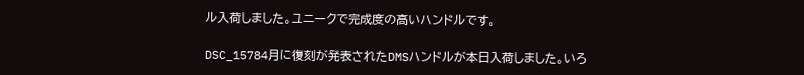ル入荷しました。ユニークで完成度の高いハンドルです。

DSC_15784月に復刻が発表されたDMSハンドルが本日入荷しました。いろ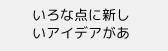いろな点に新しいアイデアがあ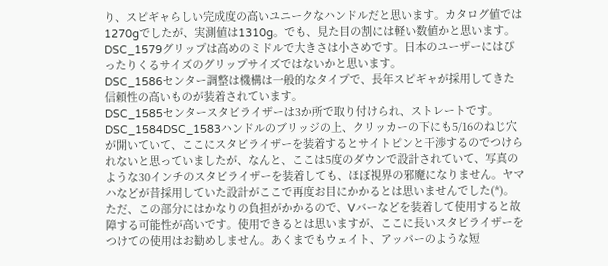り、スピギャらしい完成度の高いユニークなハンドルだと思います。カタログ値では1270gでしたが、実測値は1310g。でも、見た目の割には軽い数値かと思います。
DSC_1579グリップは高めのミドルで大きさは小さめです。日本のユーザーにはぴったりくるサイズのグリップサイズではないかと思います。
DSC_1586センター調整は機構は一般的なタイプで、長年スピギャが採用してきた信頼性の高いものが装着されています。
DSC_1585センタースタビライザーは3か所で取り付けられ、ストレートです。
DSC_1584DSC_1583ハンドルのブリッジの上、クリッカーの下にも5/16のねじ穴が開いていて、ここにスタビライザーを装着するとサイトピンと干渉するのでつけられないと思っていましたが、なんと、ここは5度のダウンで設計されていて、写真のような30インチのスタビライザーを装着しても、ほぼ視界の邪魔になりません。ヤマハなどが昔採用していた設計がここで再度お目にかかるとは思いませんでした(*)。ただ、この部分にはかなりの負担がかかるので、Vバーなどを装着して使用すると故障する可能性が高いです。使用できるとは思いますが、ここに長いスタビライザーをつけての使用はお勧めしません。あくまでもウェイト、アッパーのような短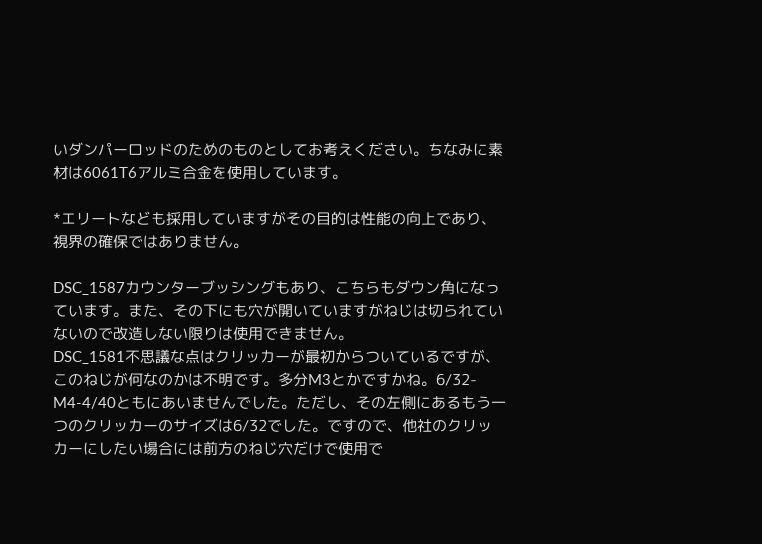いダンパーロッドのためのものとしてお考えください。ちなみに素材は6061T6アルミ合金を使用しています。

*エリートなども採用していますがその目的は性能の向上であり、視界の確保ではありません。

DSC_1587カウンターブッシングもあり、こちらもダウン角になっています。また、その下にも穴が開いていますがねじは切られていないので改造しない限りは使用できません。
DSC_1581不思議な点はクリッカーが最初からついているですが、このねじが何なのかは不明です。多分M3とかですかね。6/32-M4-4/40ともにあいませんでした。ただし、その左側にあるもう一つのクリッカーのサイズは6/32でした。ですので、他社のクリッカーにしたい場合には前方のねじ穴だけで使用で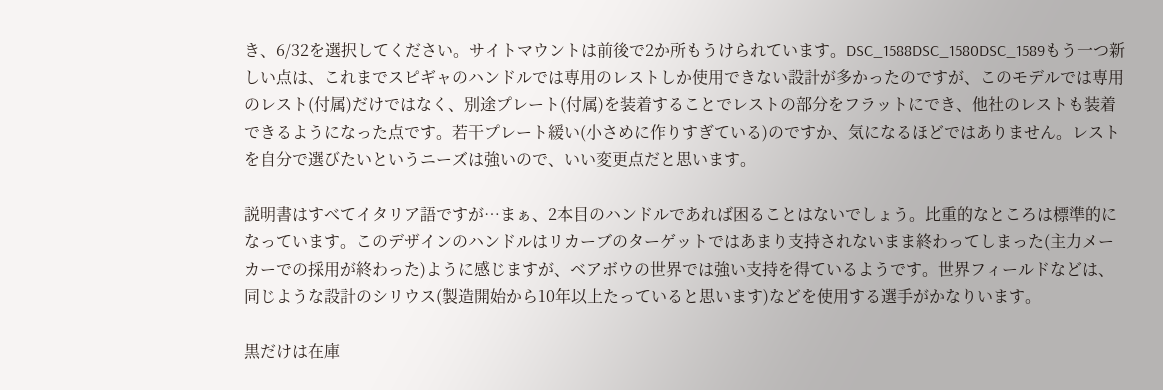き、6/32を選択してください。サイトマウントは前後で2か所もうけられています。DSC_1588DSC_1580DSC_1589もう一つ新しい点は、これまでスピギャのハンドルでは専用のレストしか使用できない設計が多かったのですが、このモデルでは専用のレスト(付属)だけではなく、別途プレート(付属)を装着することでレストの部分をフラットにでき、他社のレストも装着できるようになった点です。若干プレート緩い(小さめに作りすぎている)のですか、気になるほどではありません。レストを自分で選びたいというニーズは強いので、いい変更点だと思います。

説明書はすべてイタリア語ですが…まぁ、2本目のハンドルであれば困ることはないでしょう。比重的なところは標準的になっています。このデザインのハンドルはリカーブのターゲットではあまり支持されないまま終わってしまった(主力メーカーでの採用が終わった)ように感じますが、ベアボウの世界では強い支持を得ているようです。世界フィールドなどは、同じような設計のシリウス(製造開始から10年以上たっていると思います)などを使用する選手がかなりいます。

黒だけは在庫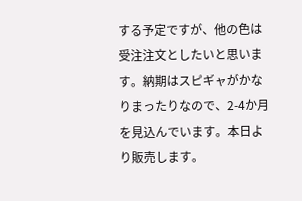する予定ですが、他の色は受注注文としたいと思います。納期はスピギャがかなりまったりなので、2-4か月を見込んでいます。本日より販売します。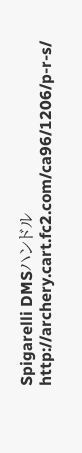Spigarelli DMSハンドル
http://archery.cart.fc2.com/ca96/1206/p-r-s/